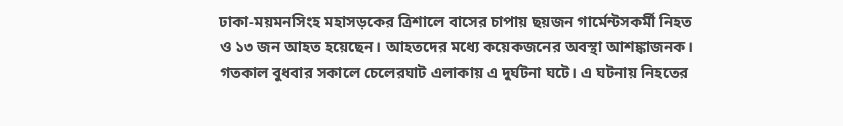ঢাকা-ময়মনসিংহ মহাসড়কের ত্রিশালে বাসের চাপায় ছয়জন গার্মেন্টসকর্মী নিহত ও ১৩ জন আহত হয়েছেন। আহতদের মধ্যে কয়েকজনের অবস্থা আশঙ্কাজনক। গতকাল বুধবার সকালে চেলেরঘাট এলাকায় এ দুর্ঘটনা ঘটে। এ ঘটনায় নিহতের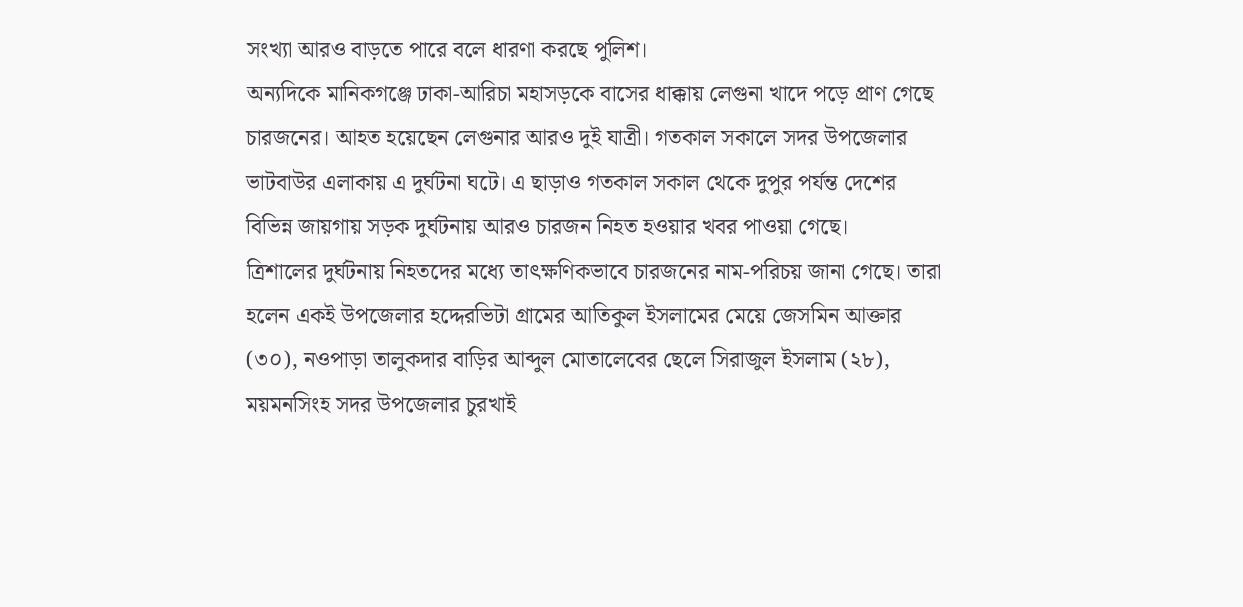সংখ্যা আরও বাড়তে পারে বলে ধারণা করছে পুলিশ।
অন্যদিকে মানিকগঞ্জে ঢাকা-আরিচা মহাসড়কে বাসের ধাক্কায় লেগুনা খাদে পড়ে প্রাণ গেছে চারজনের। আহত হয়েছেন লেগুনার আরও দুই যাত্রী। গতকাল সকালে সদর উপজেলার ভাটবাউর এলাকায় এ দুর্ঘটনা ঘটে। এ ছাড়াও গতকাল সকাল থেকে দুপুর পর্যন্ত দেশের বিভিন্ন জায়গায় সড়ক দুর্ঘটনায় আরও চারজন নিহত হওয়ার খবর পাওয়া গেছে।
ত্রিশালের দুর্ঘটনায় নিহতদের মধ্যে তাৎক্ষণিকভাবে চারজনের নাম-পরিচয় জানা গেছে। তারা হলেন একই উপজেলার হদ্দেরভিটা গ্রামের আতিকুল ইসলামের মেয়ে জেসমিন আক্তার (৩০), নওপাড়া তালুকদার বাড়ির আব্দুল মোতালেবের ছেলে সিরাজুল ইসলাম (২৮), ময়মনসিংহ সদর উপজেলার চুরখাই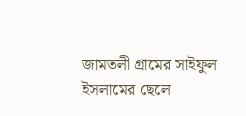জামতলী গ্রামের সাইফুল ইসলামের ছেলে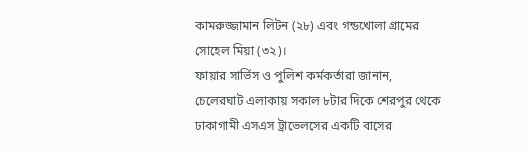কামরুজ্জামান লিটন (২৮) এবং গন্ডখোলা গ্রামের সোহেল মিয়া (৩২)।
ফায়ার সার্ভিস ও পুলিশ কর্মকর্তারা জানান, চেলেরঘাট এলাকায় সকাল ৮টার দিকে শেরপুর থেকে ঢাকাগামী এসএস ট্রাভেলসের একটি বাসের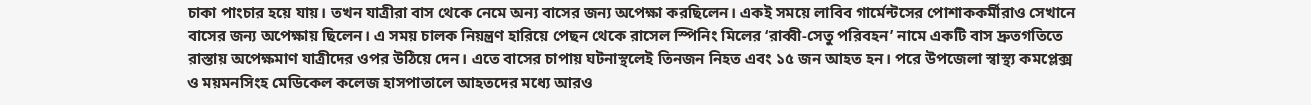চাকা পাংচার হয়ে যায়। তখন যাত্রীরা বাস থেকে নেমে অন্য বাসের জন্য অপেক্ষা করছিলেন। একই সময়ে লাবিব গার্মেন্টসের পোশাককর্মীরাও সেখানে বাসের জন্য অপেক্ষায় ছিলেন। এ সময় চালক নিয়ন্ত্রণ হারিয়ে পেছন থেকে রাসেল স্পিনিং মিলের ‘রাব্বী-সেতু পরিবহন’ নামে একটি বাস দ্রুতগতিতে রাস্তায় অপেক্ষমাণ যাত্রীদের ওপর উঠিয়ে দেন। এতে বাসের চাপায় ঘটনাস্থলেই তিনজন নিহত এবং ১৫ জন আহত হন। পরে উপজেলা স্বাস্থ্য কমপ্লেক্স ও ময়মনসিংহ মেডিকেল কলেজ হাসপাতালে আহতদের মধ্যে আরও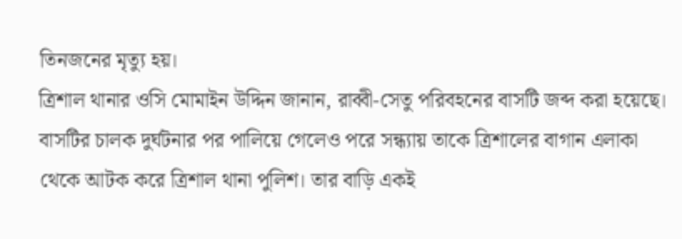তিনজনের মৃত্যু হয়।
ত্রিশাল থানার ওসি মোমাইন উদ্দিন জানান, রাব্বী-সেতু পরিবহনের বাসটি জব্দ করা হয়েছে। বাসটির চালক দুর্ঘটনার পর পালিয়ে গেলেও পরে সন্ধ্যায় তাকে ত্রিশালের বাগান এলাকা থেকে আটক করে ত্রিশাল থানা পুলিশ। তার বাড়ি একই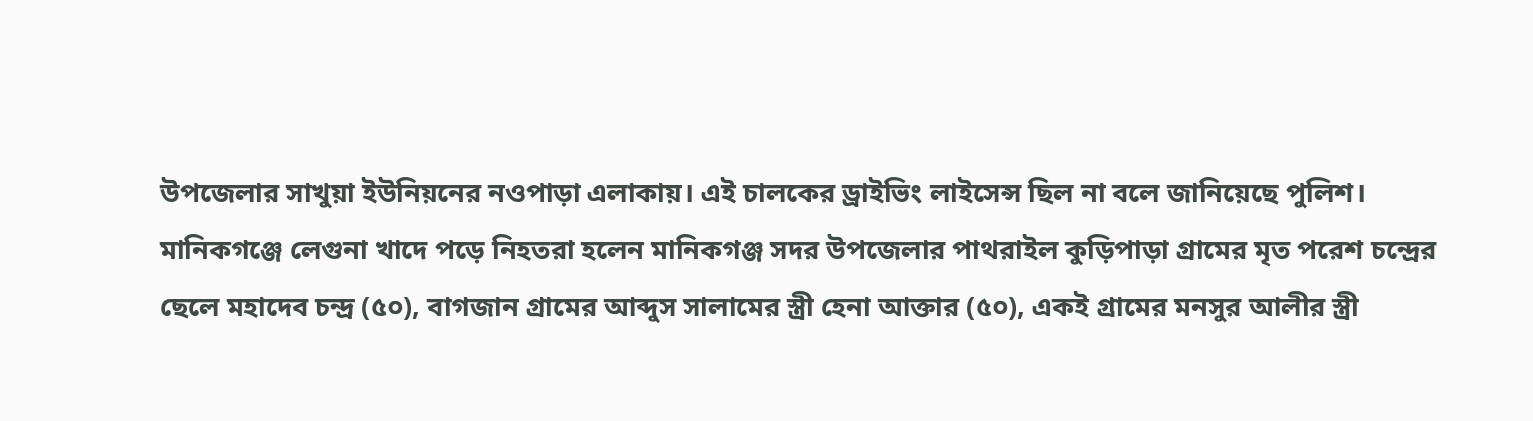উপজেলার সাখুয়া ইউনিয়নের নওপাড়া এলাকায়। এই চালকের ড্রাইভিং লাইসেন্স ছিল না বলে জানিয়েছে পুলিশ।
মানিকগঞ্জে লেগুনা খাদে পড়ে নিহতরা হলেন মানিকগঞ্জ সদর উপজেলার পাথরাইল কুড়িপাড়া গ্রামের মৃত পরেশ চন্দ্রের ছেলে মহাদেব চন্দ্র (৫০), বাগজান গ্রামের আব্দুস সালামের স্ত্রী হেনা আক্তার (৫০), একই গ্রামের মনসুর আলীর স্ত্রী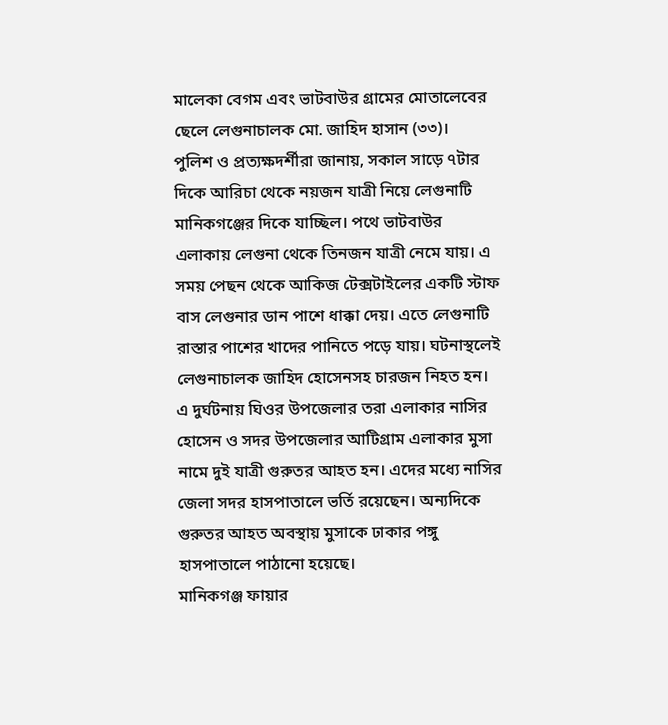মালেকা বেগম এবং ভাটবাউর গ্রামের মোতালেবের ছেলে লেগুনাচালক মো. জাহিদ হাসান (৩৩)।
পুলিশ ও প্রত্যক্ষদর্শীরা জানায়, সকাল সাড়ে ৭টার দিকে আরিচা থেকে নয়জন যাত্রী নিয়ে লেগুনাটি মানিকগঞ্জের দিকে যাচ্ছিল। পথে ভাটবাউর এলাকায় লেগুনা থেকে তিনজন যাত্রী নেমে যায়। এ সময় পেছন থেকে আকিজ টেক্সটাইলের একটি স্টাফ বাস লেগুনার ডান পাশে ধাক্কা দেয়। এতে লেগুনাটি রাস্তার পাশের খাদের পানিতে পড়ে যায়। ঘটনাস্থলেই লেগুনাচালক জাহিদ হোসেনসহ চারজন নিহত হন। এ দুর্ঘটনায় ঘিওর উপজেলার তরা এলাকার নাসির হোসেন ও সদর উপজেলার আটিগ্রাম এলাকার মুসা নামে দুই যাত্রী গুরুতর আহত হন। এদের মধ্যে নাসির জেলা সদর হাসপাতালে ভর্তি রয়েছেন। অন্যদিকে গুরুতর আহত অবস্থায় মুসাকে ঢাকার পঙ্গু হাসপাতালে পাঠানো হয়েছে।
মানিকগঞ্জ ফায়ার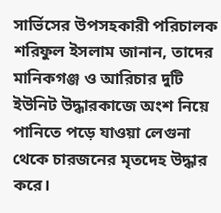সার্ভিসের উপসহকারী পরিচালক শরিফুল ইসলাম জানান, তাদের মানিকগঞ্জ ও আরিচার দুটি ইউনিট উদ্ধারকাজে অংশ নিয়ে পানিতে পড়ে যাওয়া লেগুনা থেকে চারজনের মৃতদেহ উদ্ধার করে।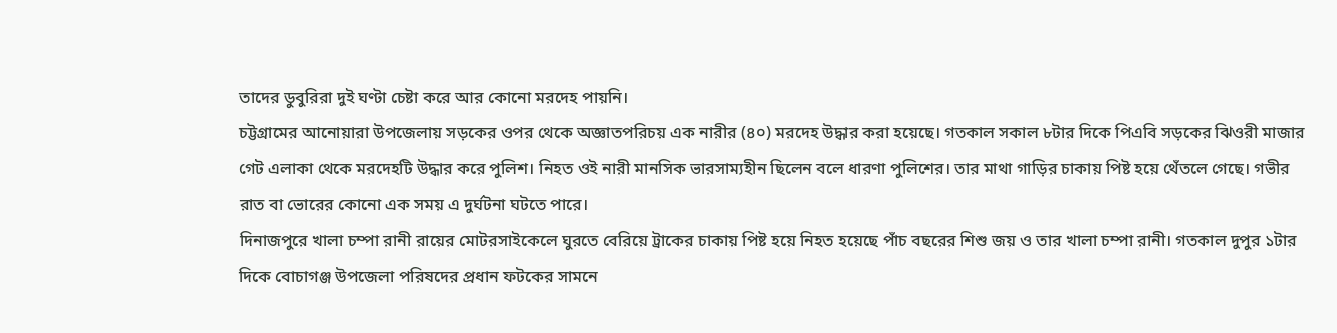তাদের ডুবুরিরা দুই ঘণ্টা চেষ্টা করে আর কোনো মরদেহ পায়নি।
চট্টগ্রামের আনোয়ারা উপজেলায় সড়কের ওপর থেকে অজ্ঞাতপরিচয় এক নারীর (৪০) মরদেহ উদ্ধার করা হয়েছে। গতকাল সকাল ৮টার দিকে পিএবি সড়কের ঝিওরী মাজার গেট এলাকা থেকে মরদেহটি উদ্ধার করে পুলিশ। নিহত ওই নারী মানসিক ভারসাম্যহীন ছিলেন বলে ধারণা পুলিশের। তার মাথা গাড়ির চাকায় পিষ্ট হয়ে থেঁতলে গেছে। গভীর রাত বা ভোরের কোনো এক সময় এ দুর্ঘটনা ঘটতে পারে।
দিনাজপুরে খালা চম্পা রানী রায়ের মোটরসাইকেলে ঘুরতে বেরিয়ে ট্রাকের চাকায় পিষ্ট হয়ে নিহত হয়েছে পাঁচ বছরের শিশু জয় ও তার খালা চম্পা রানী। গতকাল দুপুর ১টার দিকে বোচাগঞ্জ উপজেলা পরিষদের প্রধান ফটকের সামনে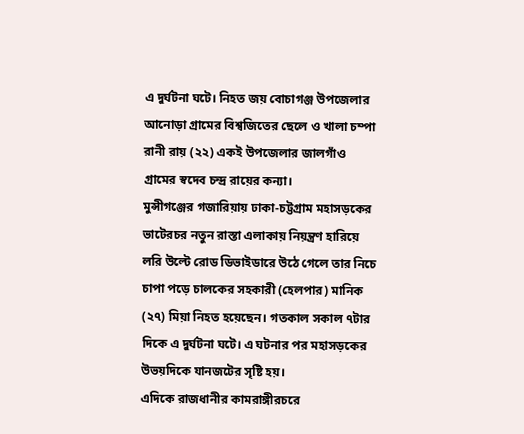এ দুর্ঘটনা ঘটে। নিহত জয় বোচাগঞ্জ উপজেলার আনোড়া গ্রামের বিশ্বজিতের ছেলে ও খালা চম্পা রানী রায় (২২) একই উপজেলার জালগাঁও গ্রামের স্বদেব চন্দ্র রায়ের কন্যা।
মুন্সীগঞ্জের গজারিয়ায় ঢাকা-চট্টগ্রাম মহাসড়কের ভাটেরচর নতুন রাস্তা এলাকায় নিয়ন্ত্রণ হারিয়ে লরি উল্টে রোড ডিভাইডারে উঠে গেলে তার নিচে চাপা পড়ে চালকের সহকারী (হেলপার) মানিক (২৭) মিয়া নিহত হয়েছেন। গতকাল সকাল ৭টার দিকে এ দুর্ঘটনা ঘটে। এ ঘটনার পর মহাসড়কের উভয়দিকে যানজটের সৃষ্টি হয়।
এদিকে রাজধানীর কামরাঙ্গীরচরে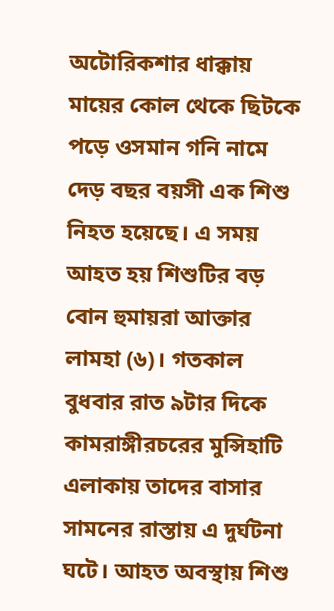অটোরিকশার ধাক্কায় মায়ের কোল থেকে ছিটকে পড়ে ওসমান গনি নামে দেড় বছর বয়সী এক শিশু নিহত হয়েছে। এ সময় আহত হয় শিশুটির বড় বোন হুমায়রা আক্তার লামহা (৬)। গতকাল বুধবার রাত ৯টার দিকে কামরাঙ্গীরচরের মুন্সিহাটি এলাকায় তাদের বাসার সামনের রাস্তায় এ দুর্ঘটনা ঘটে। আহত অবস্থায় শিশু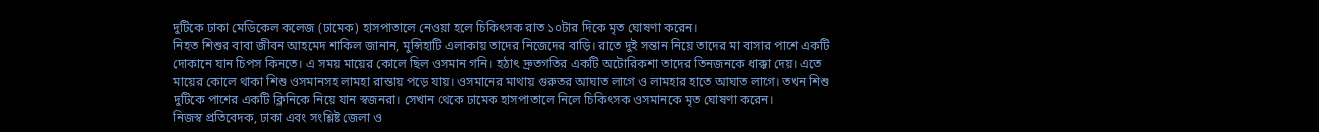দুটিকে ঢাকা মেডিকেল কলেজ (ঢামেক) হাসপাতালে নেওয়া হলে চিকিৎসক রাত ১০টার দিকে মৃত ঘোষণা করেন।
নিহত শিশুর বাবা জীবন আহমেদ শাকিল জানান, মুন্সিহাটি এলাকায় তাদের নিজেদের বাড়ি। রাতে দুই সন্তান নিয়ে তাদের মা বাসার পাশে একটি দোকানে যান চিপস কিনতে। এ সময় মায়ের কোলে ছিল ওসমান গনি। হঠাৎ দ্রুতগতির একটি অটোরিকশা তাদের তিনজনকে ধাক্কা দেয়। এতে মায়ের কোলে থাকা শিশু ওসমানসহ লামহা রাস্তায় পড়ে যায়। ওসমানের মাথায় গুরুতর আঘাত লাগে ও লামহার হাতে আঘাত লাগে। তখন শিশু দুটিকে পাশের একটি ক্লিনিকে নিয়ে যান স্বজনরা। সেখান থেকে ঢামেক হাসপাতালে নিলে চিকিৎসক ওসমানকে মৃত ঘোষণা করেন।
নিজস্ব প্রতিবেদক, ঢাকা এবং সংশ্লিষ্ট জেলা ও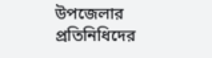উপজেলার প্রতিনিধিদের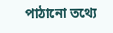পাঠানো তথ্যে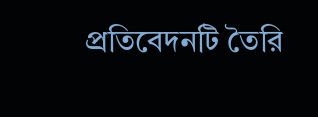প্রতিবেদনটি তৈরি